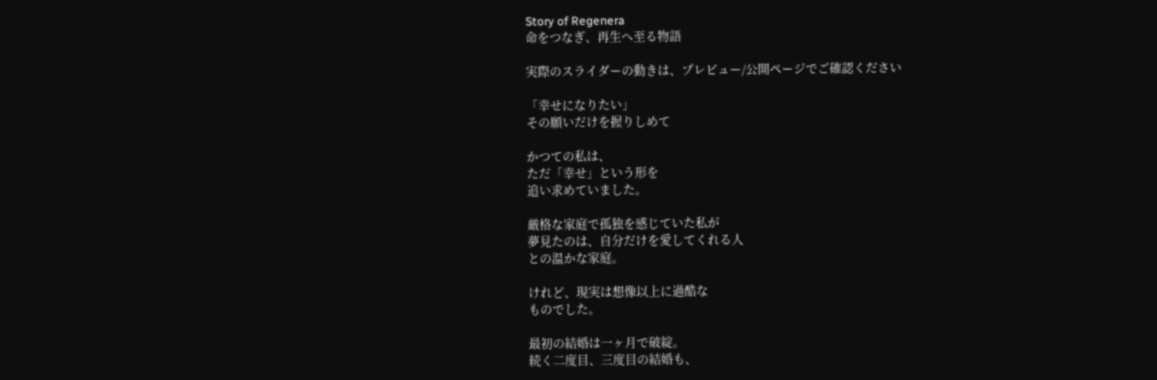Story of Regenera
命をつなぎ、再生へ至る物語

実際のスライダーの動きは、プレビュー/公開ページでご確認ください

「幸せになりたい」
その願いだけを握りしめて

かつての私は、
ただ「幸せ」という形を
追い求めていました。

厳格な家庭で孤独を感じていた私が
夢見たのは、自分だけを愛してくれる人
との温かな家庭。

けれど、現実は想像以上に過酷な
ものでした。

最初の結婚は一ヶ月で破綻。
続く二度目、三度目の結婚も、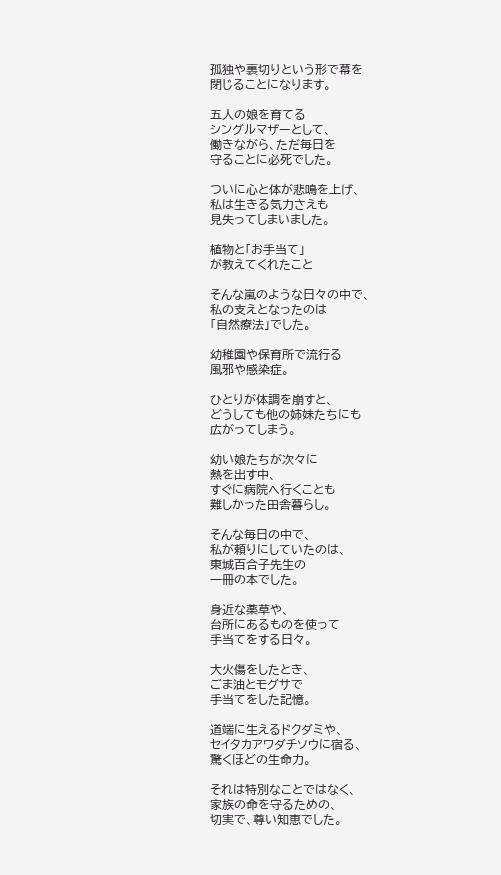孤独や裏切りという形で幕を
閉じることになります。

五人の娘を育てる
シングルマザーとして、
働きながら、ただ毎日を
守ることに必死でした。

ついに心と体が悲鳴を上げ、
私は生きる気力さえも
見失ってしまいました。

植物と「お手当て」
が教えてくれたこと

そんな嵐のような日々の中で、
私の支えとなったのは
「自然療法」でした。

幼稚園や保育所で流行る
風邪や感染症。

ひとりが体調を崩すと、
どうしても他の姉妹たちにも
広がってしまう。

幼い娘たちが次々に
熱を出す中、
すぐに病院へ行くことも
難しかった田舎暮らし。

そんな毎日の中で、
私が頼りにしていたのは、
東城百合子先生の
一冊の本でした。

身近な薬草や、
台所にあるものを使って
手当てをする日々。

大火傷をしたとき、
ごま油とモグサで
手当てをした記憶。

道端に生えるドクダミや、
セイタカアワダチソウに宿る、
驚くほどの生命力。

それは特別なことではなく、
家族の命を守るための、
切実で、尊い知恵でした。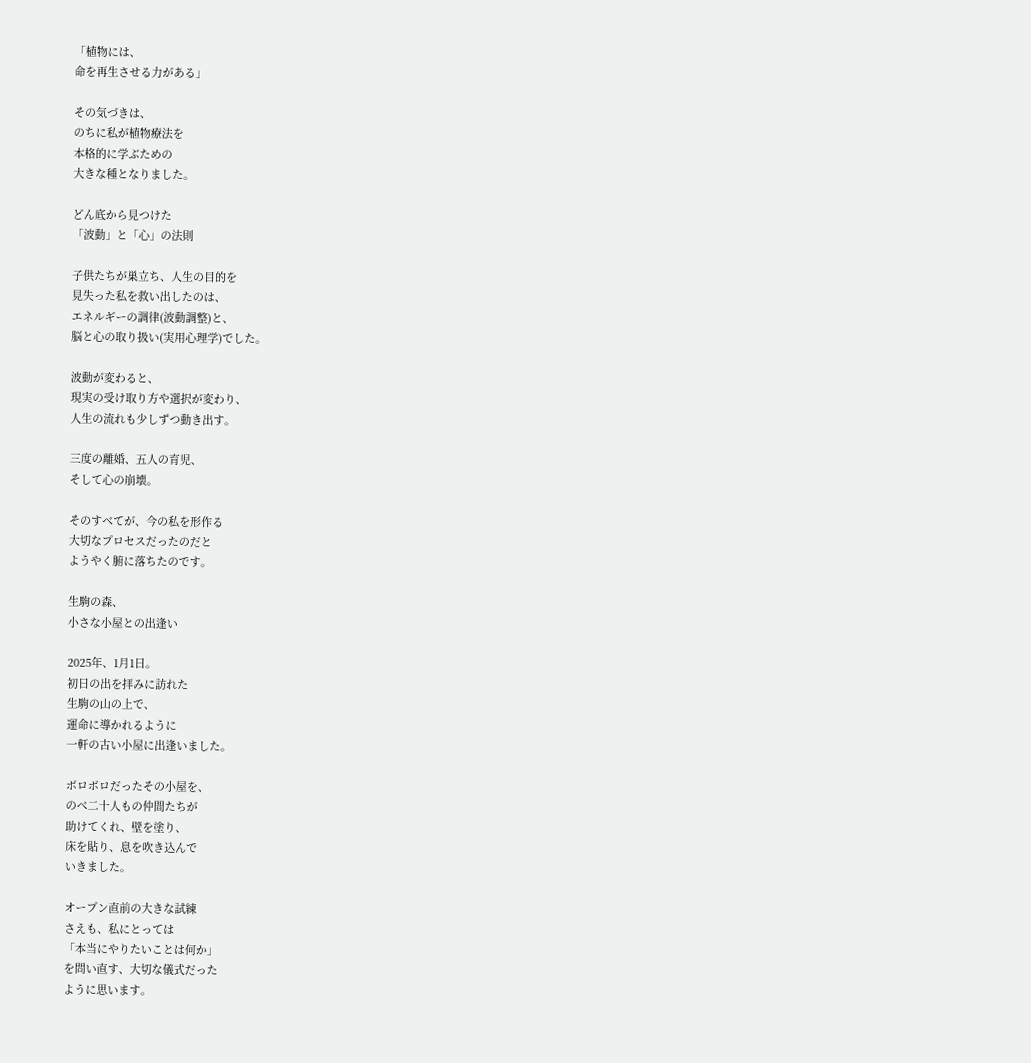「植物には、
命を再生させる力がある」

その気づきは、
のちに私が植物療法を
本格的に学ぶための
大きな種となりました。

どん底から見つけた
「波動」と「心」の法則

子供たちが巣立ち、人生の目的を
見失った私を救い出したのは、
エネルギーの調律(波動調整)と、
脳と心の取り扱い(実用心理学)でした。

波動が変わると、
現実の受け取り方や選択が変わり、
人生の流れも少しずつ動き出す。

三度の離婚、五人の育児、
そして心の崩壊。

そのすべてが、今の私を形作る
大切なプロセスだったのだと
ようやく腑に落ちたのです。

生駒の森、
小さな小屋との出逢い

2025年、1月1日。
初日の出を拝みに訪れた
生駒の山の上で、
運命に導かれるように
一軒の古い小屋に出逢いました。

ボロボロだったその小屋を、
のべ二十人もの仲間たちが
助けてくれ、壁を塗り、
床を貼り、息を吹き込んで
いきました。

オープン直前の大きな試練
さえも、私にとっては
「本当にやりたいことは何か」
を問い直す、大切な儀式だった
ように思います。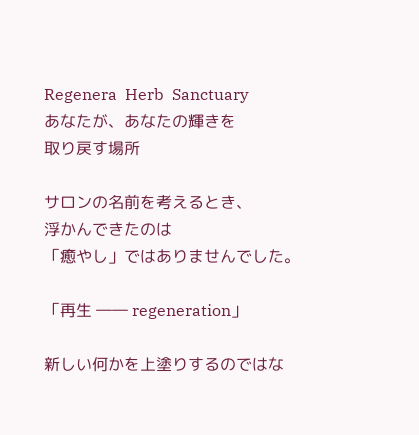Regenera  Herb  Sanctuary
あなたが、あなたの輝きを
取り戻す場所

サロンの名前を考えるとき、
浮かんできたのは
「癒やし」ではありませんでした。

「再生 ―― regeneration」

新しい何かを上塗りするのではな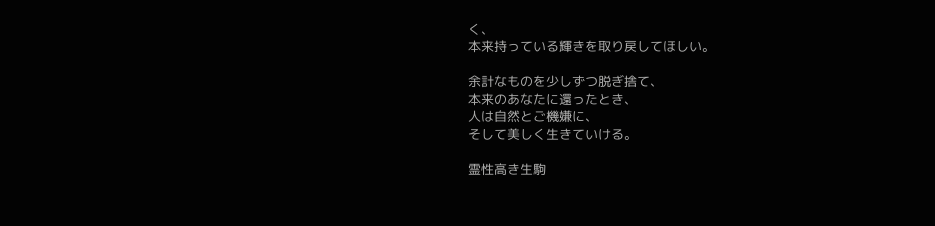く、
本来持っている輝きを取り戻してほしい。

余計なものを少しずつ脱ぎ捨て、
本来のあなたに還ったとき、
人は自然とご機嫌に、
そして美しく生きていける。

霊性高き生駒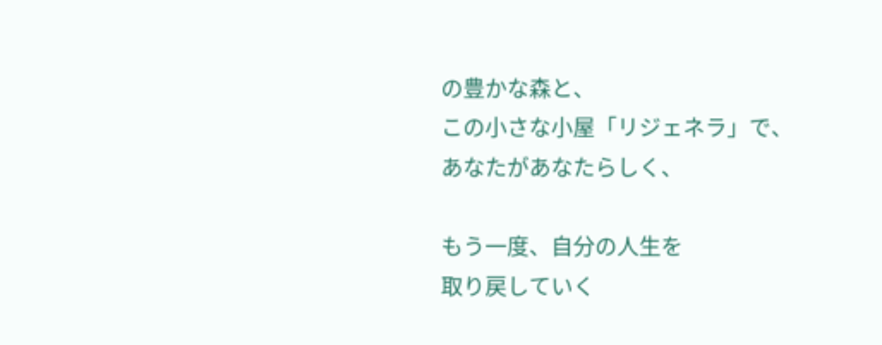の豊かな森と、
この小さな小屋「リジェネラ」で、
あなたがあなたらしく、

もう一度、自分の人生を
取り戻していく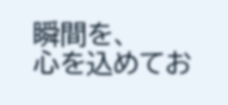瞬間を、
心を込めてお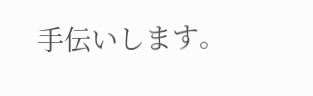手伝いします。